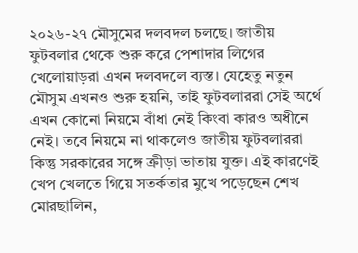২০২৬-২৭ মৌসুমের দলবদল চলছে। জাতীয় ফুটবলার থেকে শুরু করে পেশাদার লিগের খেলোয়াড়রা এখন দলবদলে ব্যস্ত। যেহেতু নতুন মৌসুম এখনও শুরু হয়নি, তাই ফুটবলাররা সেই অর্থে এখন কোনো নিয়মে বাঁধা নেই কিংবা কারও অধীনে নেই। তবে নিয়মে না থাকলেও জাতীয় ফুটবলাররা কিন্তু সরকারের সঙ্গে ক্রীড়া ভাতায় যুক্ত। এই কারণেই খেপ খেলতে গিয়ে সতর্কতার মুখে পড়েছেন শেখ মোরছালিন,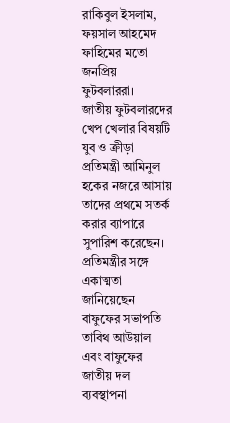রাকিবুল ইসলাম, ফয়সাল আহমেদ ফাহিমের মতো জনপ্রিয় ফুটবলাররা।
জাতীয় ফুটবলারদের খেপ খেলার বিষয়টি যুব ও ক্রীড়া প্রতিমন্ত্রী আমিনুল হকের নজরে আসায় তাদের প্রথমে সতর্ক করার ব্যাপারে সুপারিশ করেছেন। প্রতিমন্ত্রীর সঙ্গে একাত্মতা জানিয়েছেন বাফুফের সভাপতি তাবিথ আউয়াল এবং বাফুফের জাতীয় দল ব্যবস্থাপনা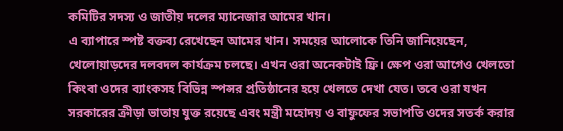কমিটির সদস্য ও জাতীয় দলের ম্যানেজার আমের খান।
এ ব্যাপারে স্পষ্ট বক্তব্য রেখেছেন আমের খান। সময়ের আলোকে তিনি জানিয়েছেন, খেলোয়াড়দের দলবদল কার্যক্রম চলছে। এখন ওরা অনেকটাই ফ্রি। ক্ষেপ ওরা আগেও খেলতো কিংবা ওদের ব্যাংকসহ বিভিন্ন স্পন্সর প্রতিষ্ঠানের হয়ে খেলতে দেখা যেত। তবে ওরা যখন সরকারের ক্রীড়া ভাতায় যুক্ত রয়েছে এবং মন্ত্রী মহোদয় ও বাফুফের সভাপতি ওদের সতর্ক করার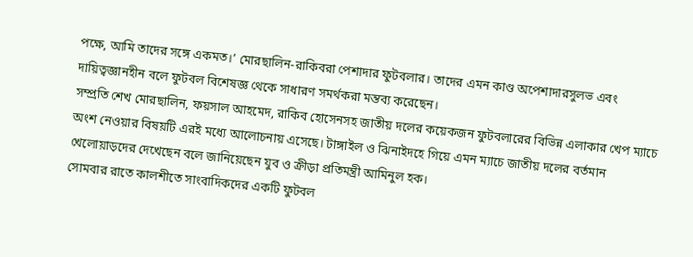পক্ষে, আমি তাদের সঙ্গে একমত।’ মোরছালিন-রাকিবরা পেশাদার ফুটবলার। তাদের এমন কাণ্ড অপেশাদারসুলভ এবং দায়িত্বজ্ঞানহীন বলে ফুটবল বিশেষজ্ঞ থেকে সাধারণ সমর্থকরা মন্তব্য করেছেন।
সম্প্রতি শেখ মোরছালিন, ফয়সাল আহমেদ, রাকিব হোসেনসহ জাতীয় দলের কয়েকজন ফুটবলারের বিভিন্ন এলাকার খেপ ম্যাচে অংশ নেওয়ার বিষয়টি এরই মধ্যে আলোচনায় এসেছে। টাঙ্গাইল ও ঝিনাইদহে গিয়ে এমন ম্যাচে জাতীয় দলের বর্তমান খেলোয়াড়দের দেখেছেন বলে জানিয়েছেন যুব ও ক্রীড়া প্রতিমন্ত্রী আমিনুল হক।
সোমবার রাতে কালশীতে সাংবাদিকদের একটি ফুটবল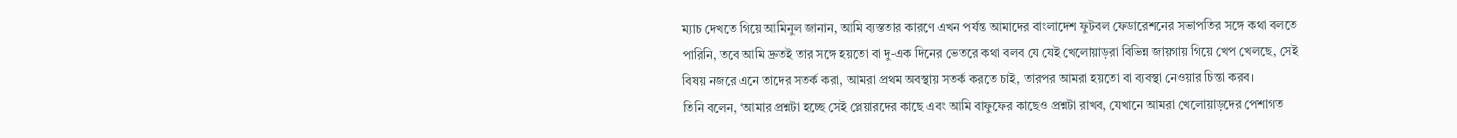ম্যাচ দেখতে গিয়ে আমিনুল জানান, আমি ব্যস্ততার কারণে এখন পর্যন্ত আমাদের বাংলাদেশ ফুটবল ফেডারেশনের সভাপতির সঙ্গে কথা বলতে পারিনি, তবে আমি দ্রুতই তার সঙ্গে হয়তো বা দু-এক দিনের ভেতরে কথা বলব যে যেই খেলোয়াড়রা বিভিন্ন জায়গায় গিয়ে খেপ খেলছে, সেই বিষয় নজরে এনে তাদের সতর্ক করা, আমরা প্রথম অবস্থায় সতর্ক করতে চাই, তারপর আমরা হয়তো বা ব্যবস্থা নেওয়ার চিন্তা করব।
তিনি বলেন, ‘আমার প্রশ্নটা হচ্ছে সেই প্লেয়ারদের কাছে এবং আমি বাফুফের কাছেও প্রশ্নটা রাখব, যেখানে আমরা খেলোয়াড়দের পেশাগত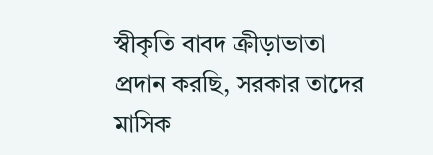স্বীকৃতি বাবদ ক্রীড়াভাতা প্রদান করছি, সরকার তাদের মাসিক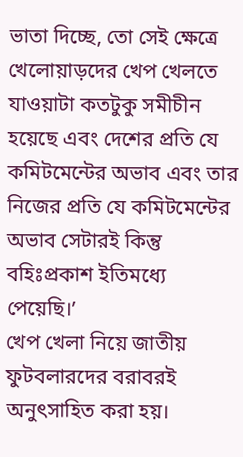ভাতা দিচ্ছে, তো সেই ক্ষেত্রে খেলোয়াড়দের খেপ খেলতে যাওয়াটা কতটুকু সমীচীন হয়েছে এবং দেশের প্রতি যে কমিটমেন্টের অভাব এবং তার নিজের প্রতি যে কমিটমেন্টের অভাব সেটারই কিন্তু বহিঃপ্রকাশ ইতিমধ্যে পেয়েছি।’
খেপ খেলা নিয়ে জাতীয় ফুটবলারদের বরাবরই অনুৎসাহিত করা হয়।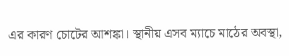এর কারণ চোটের আশঙ্কা। স্থানীয় এসব ম্যাচে মাঠের অবস্থা,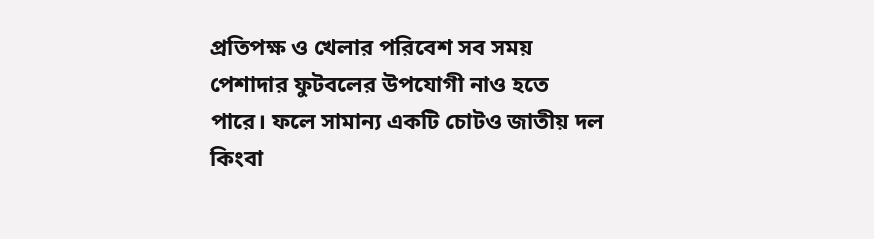প্রতিপক্ষ ও খেলার পরিবেশ সব সময় পেশাদার ফুটবলের উপযোগী নাও হতে পারে। ফলে সামান্য একটি চোটও জাতীয় দল কিংবা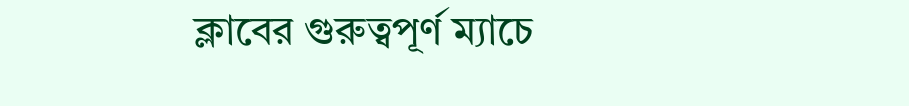ক্লাবের গুরুত্বপূর্ণ ম্যাচে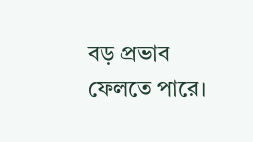বড় প্রভাব ফেলতে পারে।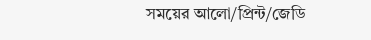সময়ের আলো/প্রিন্ট/জেডি